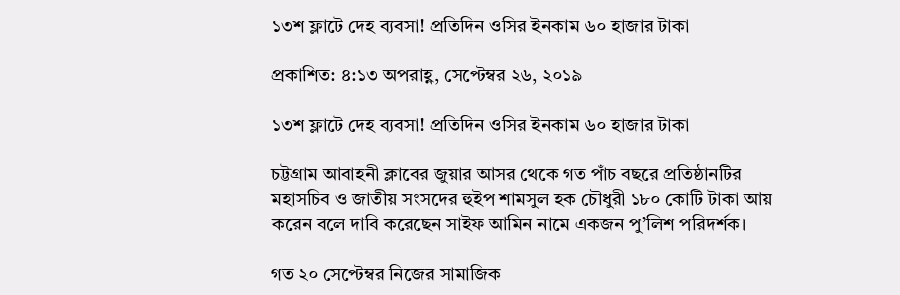১৩শ ফ্লাটে দেহ ব্যবসা! প্রতিদিন ওসির ইনকাম ৬০ হাজার টাকা

প্রকাশিত: ৪:১৩ অপরাহ্ণ, সেপ্টেম্বর ২৬, ২০১৯

১৩শ ফ্লাটে দেহ ব্যবসা! প্রতিদিন ওসির ইনকাম ৬০ হাজার টাকা

চট্টগ্রাম আবাহনী ক্লাবের জুয়ার আসর থেকে গত পাঁচ বছরে প্রতিষ্ঠানটির মহাসচিব ও জাতীয় সংসদের হুইপ শামসুল হক চৌধুরী ১৮০ কোটি টাকা আয় করেন বলে দাবি করেছেন সাইফ আমিন নামে একজন পু’লিশ পরিদর্শক।

গত ২০ সেপ্টেম্বর নিজের সামাজিক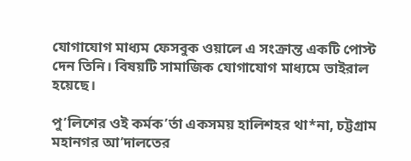যোগাযোগ মাধ্যম ফেসবুক ওয়ালে এ সংক্রান্ত একটি পোস্ট দেন তিনি। বিষয়টি সামাজিক যোগাযোগ মাধ্যমে ভাইরাল হয়েছে।

পু’লিশের ওই কর্মক’র্তা একসময় হালিশহর থা*না, চট্টগ্রাম মহানগর আ’দালতের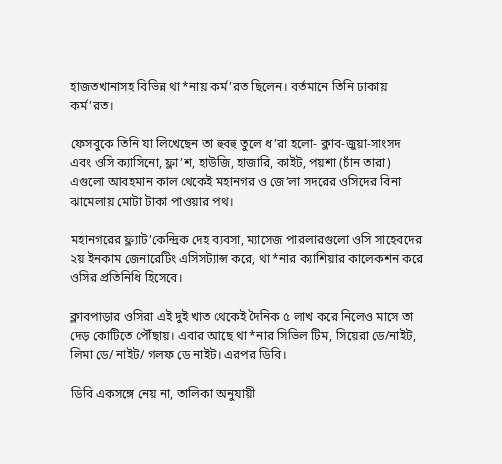হাজতখানাসহ বিভিন্ন থা*নায় কর্ম’রত ছিলেন। বর্তমানে তিনি ঢাকায় কর্ম’রত।

ফেসবুকে তিনি যা লিখেছেন তা হুবহু তুলে ধ’রা হলো- ক্লাব-জুয়া-সাংসদ এবং ওসি ক্যাসিনো, ফ্লা’শ, হাউজি, হাজারি, কাইট, পয়শা (চাঁন তারা) এগুলো আবহমান কাল থেকেই মহানগর ও জে’লা সদরের ওসিদের বিনা ঝামেলায় মোটা টাকা পাওয়ার পথ।

মহানগরের ফ্ল্যাট’কেন্দ্রিক দেহ ব্যবসা, ম্যাসেজ পারলারগুলো ওসি সাহেবদের ২য় ইনকাম জেনারেটিং এসিসট্যান্স করে, থা*নার ক্যাশিয়ার কালেকশন করে ওসির প্রতিনিধি হিসেবে।

ক্লাবপাড়ার ওসিরা এই দুই খাত থেকেই দৈনিক ৫ লাখ করে নিলেও মাসে তা দেড় কোটিতে পৌঁছায়। এবার আছে থা*নার সিভিল টিম, সিয়েরা ডে/নাইট, লিমা ডে/ নাইট/ গলফ ডে নাইট। এরপর ডিবি।

ডিবি একসঙ্গে নেয় না, তালিকা অনুযায়ী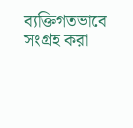ব্যক্তিগতভাবে সংগ্রহ করা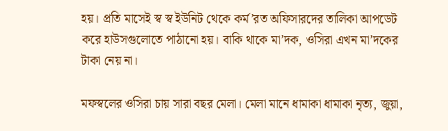হয়। প্রতি মাসেই স্ব স্ব ইউনিট থেকে কর্ম’রত অফিসারদের তালিকা আপডেট করে হাউসগুলোতে পাঠানো হয়। বাকি থাকে মা’দক, ওসিরা এখন মা’দকের টাকা নেয় না।

মফস্বলের ওসিরা চায় সারা বছর মেলা। মেলা মানে ধামাকা ধামাকা নৃত্য, জুয়া,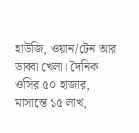হাউজি, ওয়ান/টেন আর ডাব্বা খেলা। দৈনিক ওসির ৫০ হাজার, মাসান্তে ১৫ লাখ,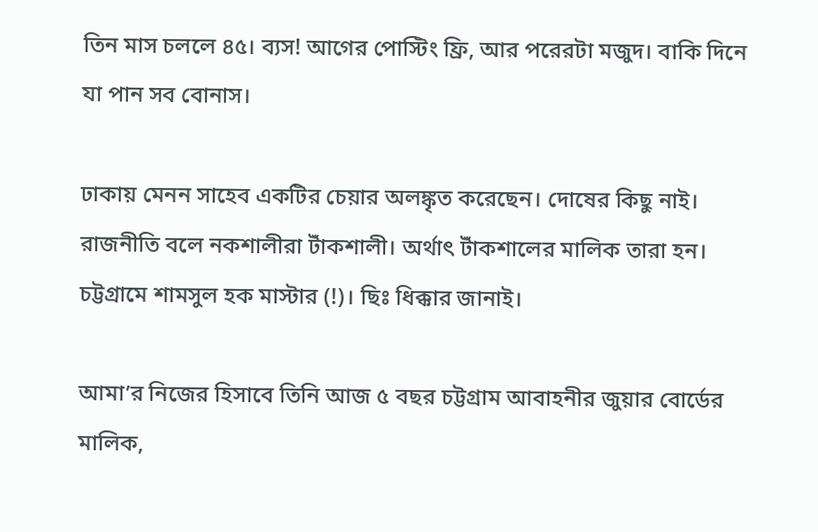তিন মাস চললে ৪৫। ব্যস! আগের পোস্টিং ফ্রি, আর পরেরটা মজুদ। বাকি দিনে যা পান সব বোনাস।

ঢাকায় মেনন সাহেব একটির চেয়ার অলঙ্কৃত করেছেন। দোষের কিছু নাই। রাজনীতি বলে নকশালীরা টাঁকশালী। অর্থাৎ টাঁকশালের মালিক তারা হন। চট্টগ্রামে শামসুল হক মাস্টার (!)। ছিঃ ধিক্কার জানাই।

আমা’র নিজের হিসাবে তিনি আজ ৫ বছর চট্টগ্রাম আবাহনীর জুয়ার বোর্ডের মালিক,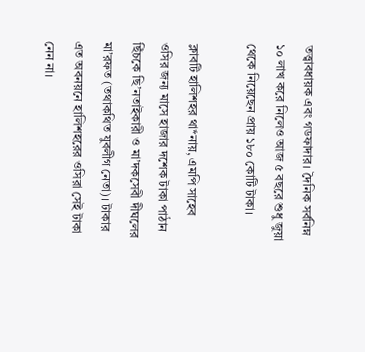তত্ত্বাবধায়ক এবং গডফাদার। দৈনিক সর্বনিম্ন ১০ লাখ করে নিলেও আজ ৫ বছরে শুধু জুয়া থেকে নিয়েছেন প্রায় ১৮০ কোটি টাকা।

ক্লাবটি হালিশহর থা*নায়, এমপি সাহেব ওসির জন্য মাসে হাজার দশেক টাকা পাঠান ছিঁচকে ছি’নতাইকারী ও মা’দকসেবী দীঘলের মা’রফত (তথাকথিত যুবলীগ নেতা)। টাকার এত অবনয়নে হালিশহরের ওসিরা সেই টাকা নেন না।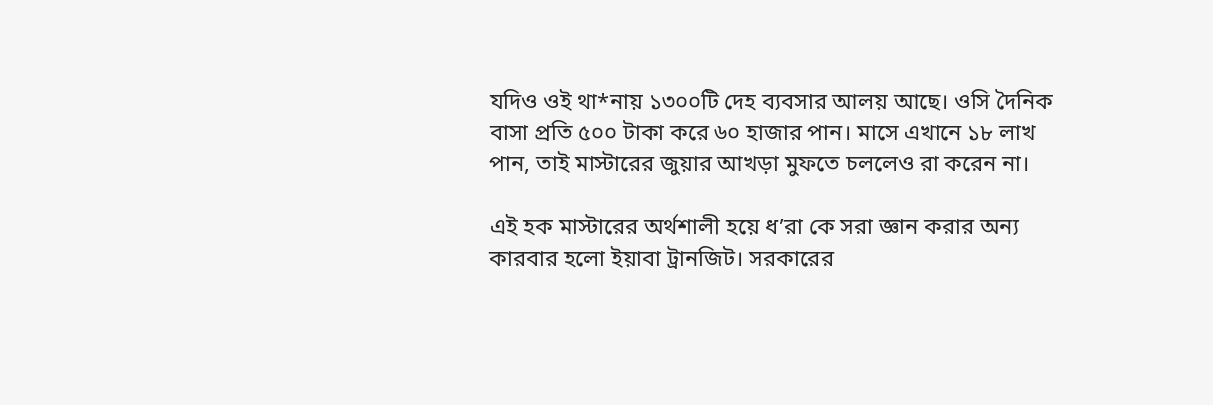যদিও ওই থা*নায় ১৩০০টি দেহ ব্যবসার আলয় আছে। ওসি দৈনিক বাসা প্রতি ৫০০ টাকা করে ৬০ হাজার পান। মাসে এখানে ১৮ লাখ পান, তাই মাস্টারের জুয়ার আখড়া মুফতে চললেও রা করেন না।

এই হক মাস্টারের অর্থশালী হয়ে ধ’রা কে সরা জ্ঞান করার অন্য কারবার হলো ইয়াবা ট্রানজিট। সরকারের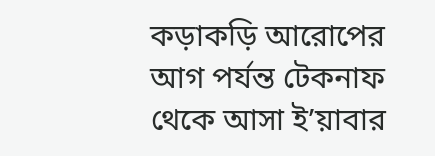কড়াকড়ি আরোপের আগ পর্যন্ত টেকনাফ থেকে আসা ই’য়াবার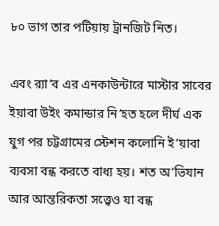৮০ ভাগ তার পটিয়ায় ট্রানজিট নিত।

এবং র‌্যা’ব এর এনকাউন্টারে মাস্টার সাবের ইয়াবা উইং কমান্ডার নি’হত হলে দীর্ঘ এক যুগ পর চট্টগ্রামের স্টেশন কলোনি ই’য়াবা ব্যবসা বন্ধ করতে বাধ্য হয়। শত অ’ভিযান আর আন্তরিকতা সত্ত্বেও যা বন্ধ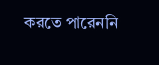করতে পারেননি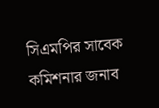সিএমপির সাবেক কমিশনার জনাব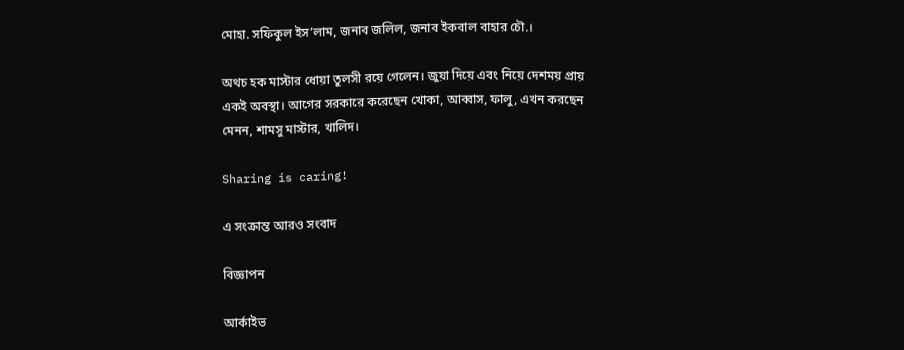মোহা. সফিকুল ইস’লাম, জনাব জলিল, জনাব ইকবাল বাহার চৌ.।

অথচ হক মাস্টার ধোয়া তুলসী রয়ে গেলেন। জুয়া দিয়ে এবং নিয়ে দেশময় প্রায় একই অবস্থা। আগের সরকারে করেছেন খোকা, আব্বাস, ফালু, এখন করছেন মেনন, শামসু মাস্টার, খালিদ।

Sharing is caring!

এ সংক্রান্ত আরও সংবাদ

বিজ্ঞাপন

আর্কাইভ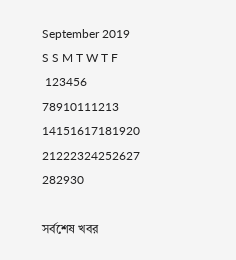September 2019
S S M T W T F
 123456
78910111213
14151617181920
21222324252627
282930

সর্বশেষ খবর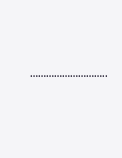………………………..